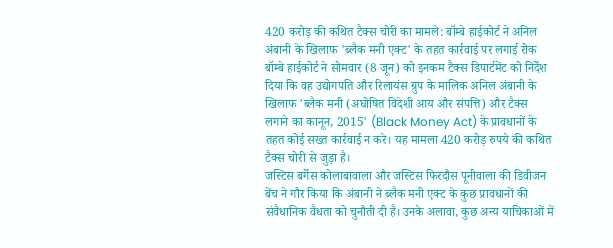420 करोड़ की कथित टैक्स चोरी का मामले: बॉम्बे हाईकोर्ट ने अनिल अंबानी के खिलाफ 'ब्लैक मनी एक्ट' के तहत कार्रवाई पर लगाई रोक
बॉम्बे हाईकोर्ट ने सोमवार (8 जून) को इनकम टैक्स डिपार्टमेंट को निर्देश दिया कि वह उद्योगपति और रिलायंस ग्रुप के मालिक अनिल अंबानी के खिलाफ 'ब्लैक मनी (अघोषित विदेशी आय और संपत्ति) और टैक्स लगाने का कानून, 2015' (Black Money Act) के प्रावधानों के तहत कोई सख्त कार्रवाई न करे। यह मामला 420 करोड़ रुपये की कथित टैक्स चोरी से जुड़ा है।
जस्टिस बर्गेस कोलाबावाला और जस्टिस फिरदौस पूनीवाला की डिवीजन बेंच ने गौर किया कि अंबानी ने ब्लैक मनी एक्ट के कुछ प्रावधानों की संवैधानिक वैधता को चुनौती दी है। उनके अलावा, कुछ अन्य याचिकाओं में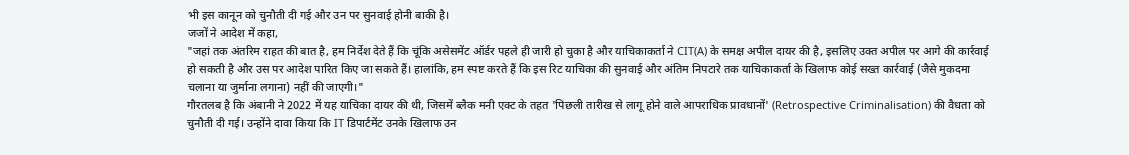भी इस कानून को चुनौती दी गई और उन पर सुनवाई होनी बाकी है।
जजों ने आदेश में कहा,
"जहां तक अंतरिम राहत की बात है, हम निर्देश देते हैं कि चूंकि असेसमेंट ऑर्डर पहले ही जारी हो चुका है और याचिकाकर्ता ने CIT(A) के समक्ष अपील दायर की है, इसलिए उक्त अपील पर आगे की कार्रवाई हो सकती है और उस पर आदेश पारित किए जा सकते हैं। हालांकि, हम स्पष्ट करते हैं कि इस रिट याचिका की सुनवाई और अंतिम निपटारे तक याचिकाकर्ता के खिलाफ कोई सख्त कार्रवाई (जैसे मुकदमा चलाना या जुर्माना लगाना) नहीं की जाएगी।"
गौरतलब है कि अंबानी ने 2022 में यह याचिका दायर की थी, जिसमें ब्लैक मनी एक्ट के तहत 'पिछली तारीख से लागू होने वाले आपराधिक प्रावधानों' (Retrospective Criminalisation) की वैधता को चुनौती दी गई। उन्होंने दावा किया कि IT डिपार्टमेंट उनके खिलाफ उन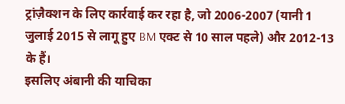ट्रांज़ैक्शन के लिए कार्रवाई कर रहा है, जो 2006-2007 (यानी 1 जुलाई 2015 से लागू हुए BM एक्ट से 10 साल पहले) और 2012-13 के हैं।
इसलिए अंबानी की याचिका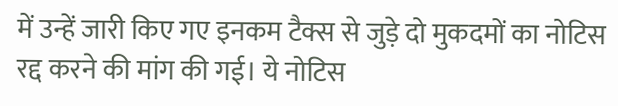में उन्हें जारी किए गए इनकम टैक्स से जुड़े दो मुकदमों का नोटिस रद्द करने की मांग की गई। ये नोटिस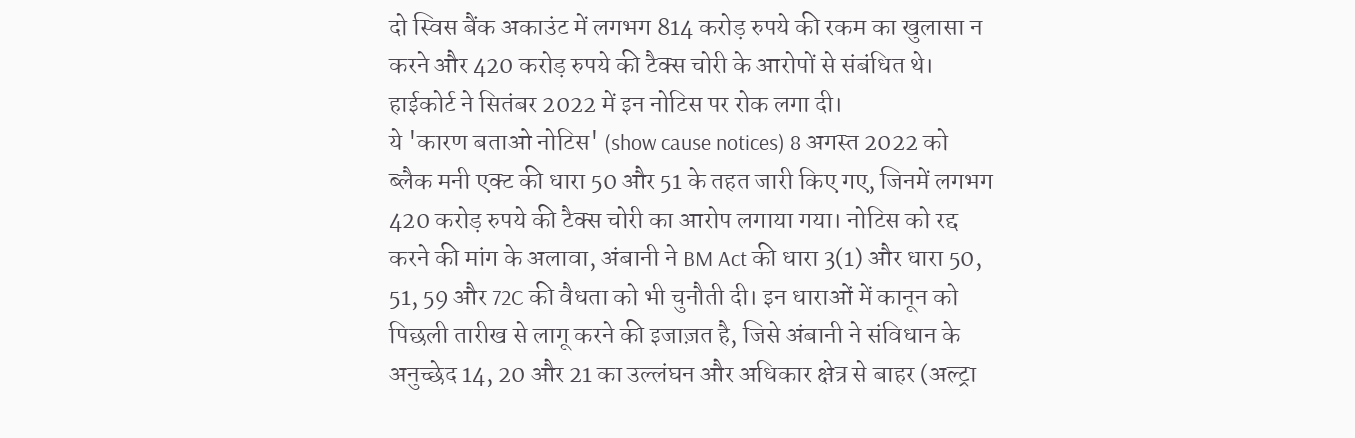दो स्विस बैंक अकाउंट में लगभग 814 करोड़ रुपये की रकम का खुलासा न करने और 420 करोड़ रुपये की टैक्स चोरी के आरोपों से संबंधित थे। हाईकोर्ट ने सितंबर 2022 में इन नोटिस पर रोक लगा दी।
ये 'कारण बताओ नोटिस' (show cause notices) 8 अगस्त 2022 को ब्लैक मनी एक्ट की धारा 50 और 51 के तहत जारी किए गए, जिनमें लगभग 420 करोड़ रुपये की टैक्स चोरी का आरोप लगाया गया। नोटिस को रद्द करने की मांग के अलावा, अंबानी ने BM Act की धारा 3(1) और धारा 50, 51, 59 और 72C की वैधता को भी चुनौती दी। इन धाराओं में कानून को पिछली तारीख से लागू करने की इजाज़त है, जिसे अंबानी ने संविधान के अनुच्छेद 14, 20 और 21 का उल्लंघन और अधिकार क्षेत्र से बाहर (अल्ट्रा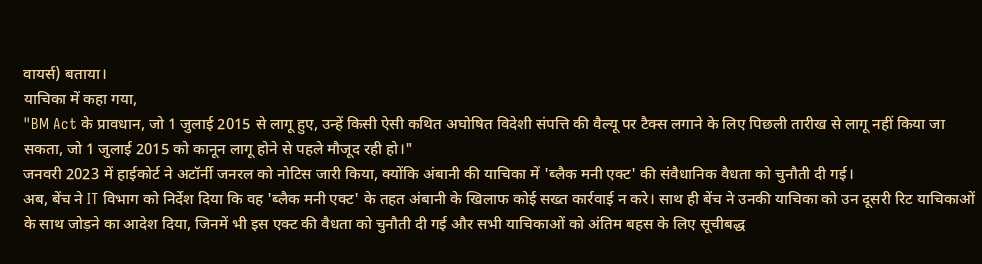वायर्स) बताया।
याचिका में कहा गया,
"BM Act के प्रावधान, जो 1 जुलाई 2015 से लागू हुए, उन्हें किसी ऐसी कथित अघोषित विदेशी संपत्ति की वैल्यू पर टैक्स लगाने के लिए पिछली तारीख से लागू नहीं किया जा सकता, जो 1 जुलाई 2015 को कानून लागू होने से पहले मौजूद रही हो।"
जनवरी 2023 में हाईकोर्ट ने अटॉर्नी जनरल को नोटिस जारी किया, क्योंकि अंबानी की याचिका में 'ब्लैक मनी एक्ट' की संवैधानिक वैधता को चुनौती दी गई।
अब, बेंच ने IT विभाग को निर्देश दिया कि वह 'ब्लैक मनी एक्ट' के तहत अंबानी के खिलाफ कोई सख्त कार्रवाई न करे। साथ ही बेंच ने उनकी याचिका को उन दूसरी रिट याचिकाओं के साथ जोड़ने का आदेश दिया, जिनमें भी इस एक्ट की वैधता को चुनौती दी गई और सभी याचिकाओं को अंतिम बहस के लिए सूचीबद्ध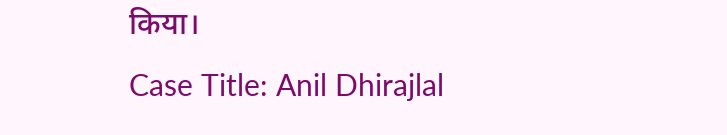किया।
Case Title: Anil Dhirajlal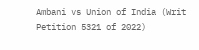Ambani vs Union of India (Writ Petition 5321 of 2022)